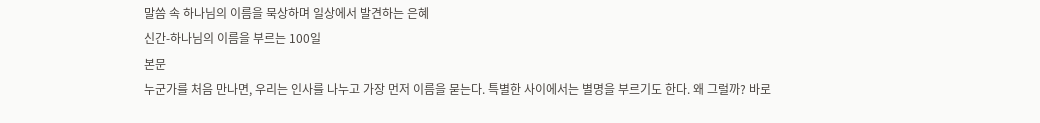말씀 속 하나님의 이름을 묵상하며 일상에서 발견하는 은혜
신간-하나님의 이름을 부르는 100일
본문
누군가를 처음 만나면, 우리는 인사를 나누고 가장 먼저 이름을 묻는다. 특별한 사이에서는 별명을 부르기도 한다. 왜 그럴까? 바로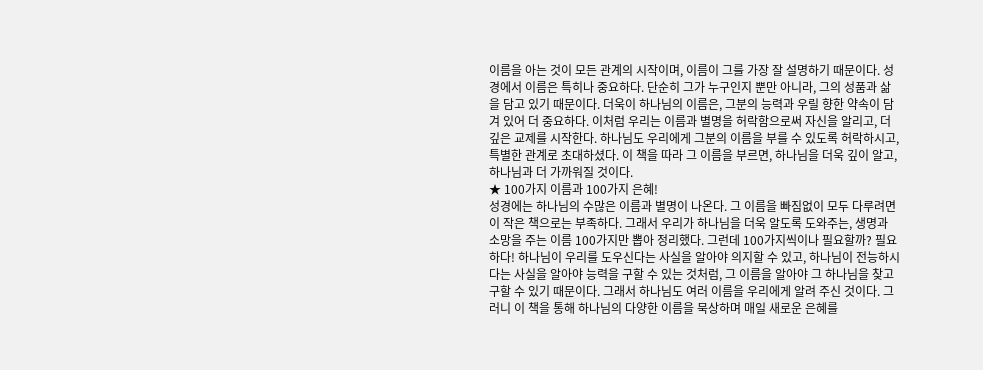이름을 아는 것이 모든 관계의 시작이며, 이름이 그를 가장 잘 설명하기 때문이다. 성경에서 이름은 특히나 중요하다. 단순히 그가 누구인지 뿐만 아니라, 그의 성품과 삶을 담고 있기 때문이다. 더욱이 하나님의 이름은, 그분의 능력과 우릴 향한 약속이 담겨 있어 더 중요하다. 이처럼 우리는 이름과 별명을 허락함으로써 자신을 알리고, 더 깊은 교제를 시작한다. 하나님도 우리에게 그분의 이름을 부를 수 있도록 허락하시고, 특별한 관계로 초대하셨다. 이 책을 따라 그 이름을 부르면, 하나님을 더욱 깊이 알고, 하나님과 더 가까워질 것이다.
★ 100가지 이름과 100가지 은혜!
성경에는 하나님의 수많은 이름과 별명이 나온다. 그 이름을 빠짐없이 모두 다루려면 이 작은 책으로는 부족하다. 그래서 우리가 하나님을 더욱 알도록 도와주는, 생명과 소망을 주는 이름 100가지만 뽑아 정리했다. 그런데 100가지씩이나 필요할까? 필요하다! 하나님이 우리를 도우신다는 사실을 알아야 의지할 수 있고, 하나님이 전능하시다는 사실을 알아야 능력을 구할 수 있는 것처럼, 그 이름을 알아야 그 하나님을 찾고 구할 수 있기 때문이다. 그래서 하나님도 여러 이름을 우리에게 알려 주신 것이다. 그러니 이 책을 통해 하나님의 다양한 이름을 묵상하며 매일 새로운 은혜를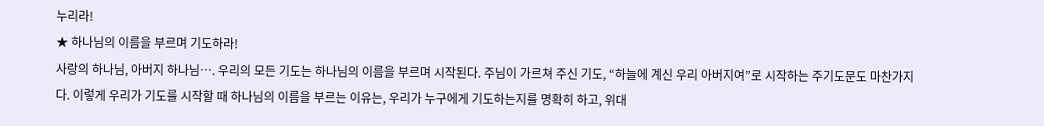누리라!
★ 하나님의 이름을 부르며 기도하라!
사랑의 하나님, 아버지 하나님…. 우리의 모든 기도는 하나님의 이름을 부르며 시작된다. 주님이 가르쳐 주신 기도, “하늘에 계신 우리 아버지여”로 시작하는 주기도문도 마찬가지다. 이렇게 우리가 기도를 시작할 때 하나님의 이름을 부르는 이유는, 우리가 누구에게 기도하는지를 명확히 하고, 위대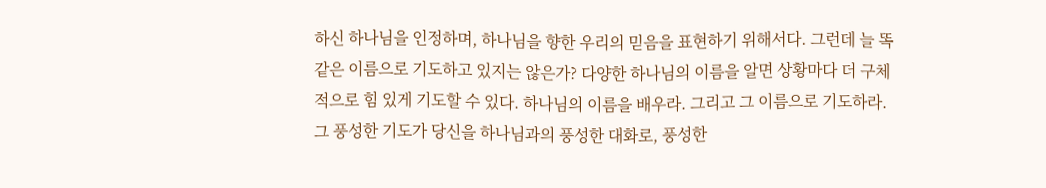하신 하나님을 인정하며, 하나님을 향한 우리의 믿음을 표현하기 위해서다. 그런데 늘 똑같은 이름으로 기도하고 있지는 않은가? 다양한 하나님의 이름을 알면 상황마다 더 구체적으로 힘 있게 기도할 수 있다. 하나님의 이름을 배우라. 그리고 그 이름으로 기도하라. 그 풍성한 기도가 당신을 하나님과의 풍성한 대화로, 풍성한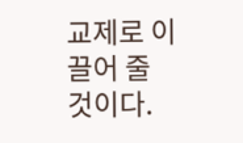교제로 이끌어 줄 것이다.